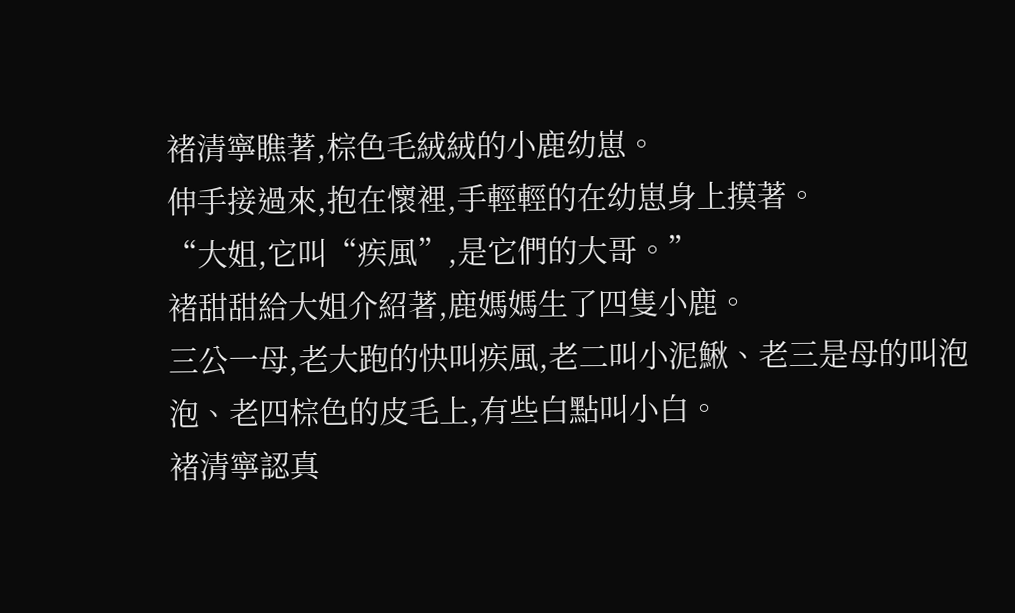褚清寧瞧著,棕色毛絨絨的小鹿幼崽。
伸手接過來,抱在懷裡,手輕輕的在幼崽身上摸著。
“大姐,它叫“疾風”,是它們的大哥。”
褚甜甜給大姐介紹著,鹿媽媽生了四隻小鹿。
三公一母,老大跑的快叫疾風,老二叫小泥鰍、老三是母的叫泡泡、老四棕色的皮毛上,有些白點叫小白。
褚清寧認真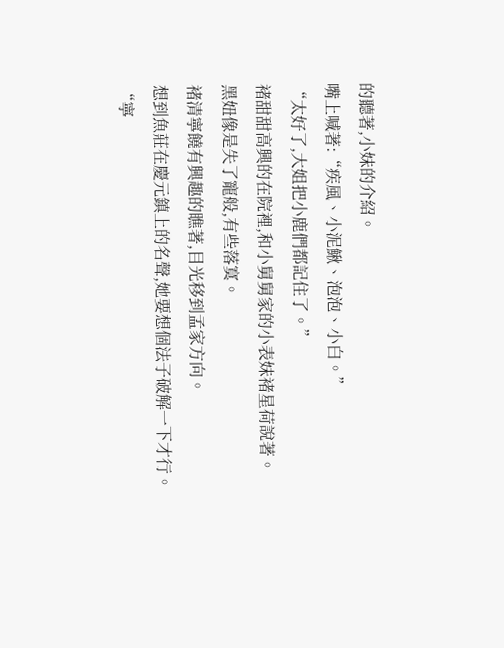的聽著,小妹的介紹。
嘴上喊著:“疾風、小泥鰍、泡泡、小白。”
“太好了,大姐把小鹿們都記住了。”
褚甜甜高興的在院裡,和小舅舅家的小表妹褚星荷說著。
黑妞像是失了寵般,有些落寞。
褚清寧饒有興趣的瞧著,目光移到孟家方向。
想到魚莊在慶元鎮上的名聲,她要想個法子破解一下才行。
“寧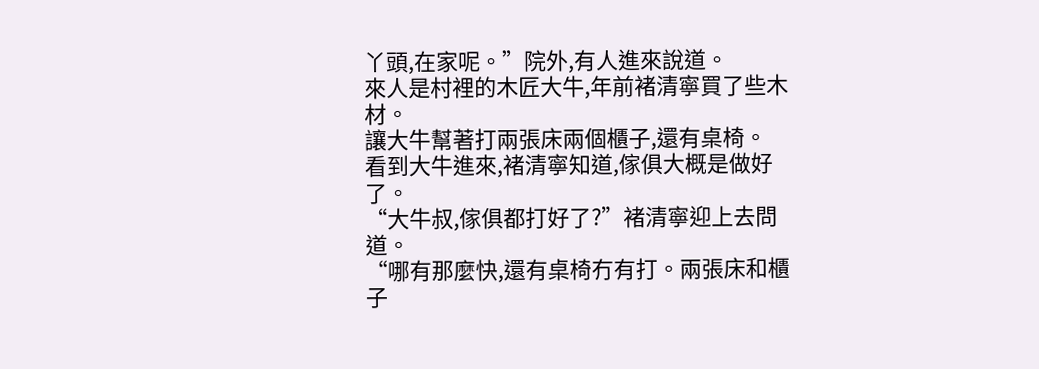丫頭,在家呢。”院外,有人進來說道。
來人是村裡的木匠大牛,年前褚清寧買了些木材。
讓大牛幫著打兩張床兩個櫃子,還有桌椅。
看到大牛進來,褚清寧知道,傢俱大概是做好了。
“大牛叔,傢俱都打好了?”褚清寧迎上去問道。
“哪有那麼快,還有桌椅冇有打。兩張床和櫃子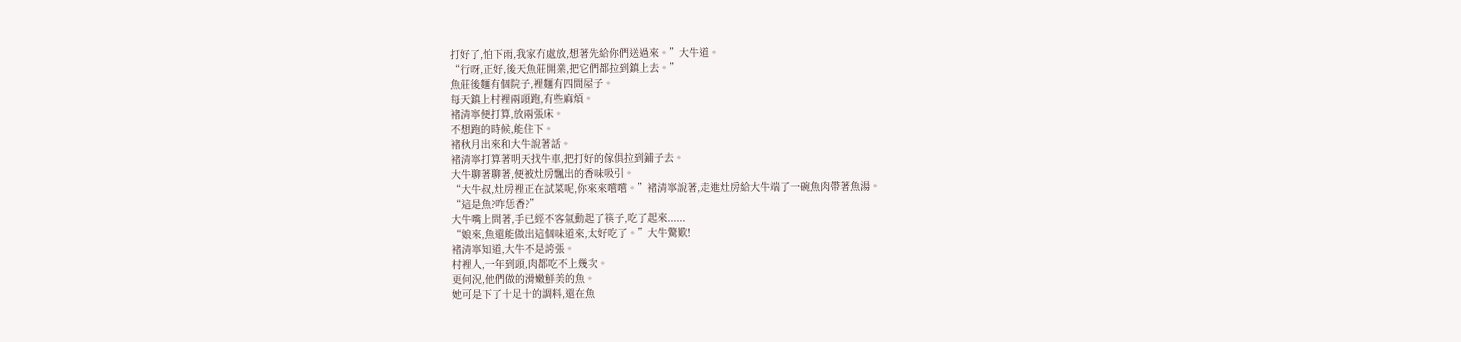打好了,怕下雨,我家冇處放,想著先給你們送過來。”大牛道。
“行呀,正好,後天魚莊開業,把它們都拉到鎮上去。”
魚莊後麵有個院子,裡麵有四間屋子。
每天鎮上村裡兩頭跑,有些麻煩。
褚清寧便打算,放兩張床。
不想跑的時候,能住下。
褚秋月出來和大牛說著話。
褚清寧打算著明天找牛車,把打好的傢俱拉到鋪子去。
大牛聊著聊著,便被灶房飄出的香味吸引。
“大牛叔,灶房裡正在試菜呢,你來來嚐嚐。”褚清寧說著,走進灶房給大牛端了一碗魚肉帶著魚湯。
“這是魚?咋恁香?”
大牛嘴上問著,手已經不客氣動起了筷子,吃了起來......
“娘來,魚還能做出這個味道來,太好吃了。”大牛驚歎!
褚清寧知道,大牛不是誇張。
村裡人,一年到頭,肉都吃不上幾次。
更何況,他們做的滑嫩鮮美的魚。
她可是下了十足十的調料,還在魚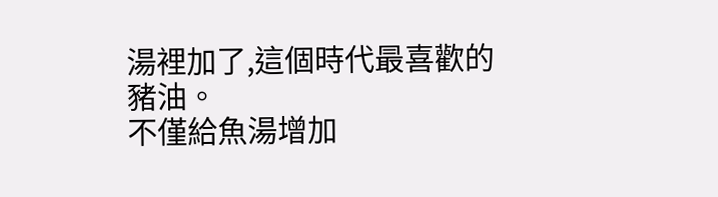湯裡加了,這個時代最喜歡的豬油。
不僅給魚湯增加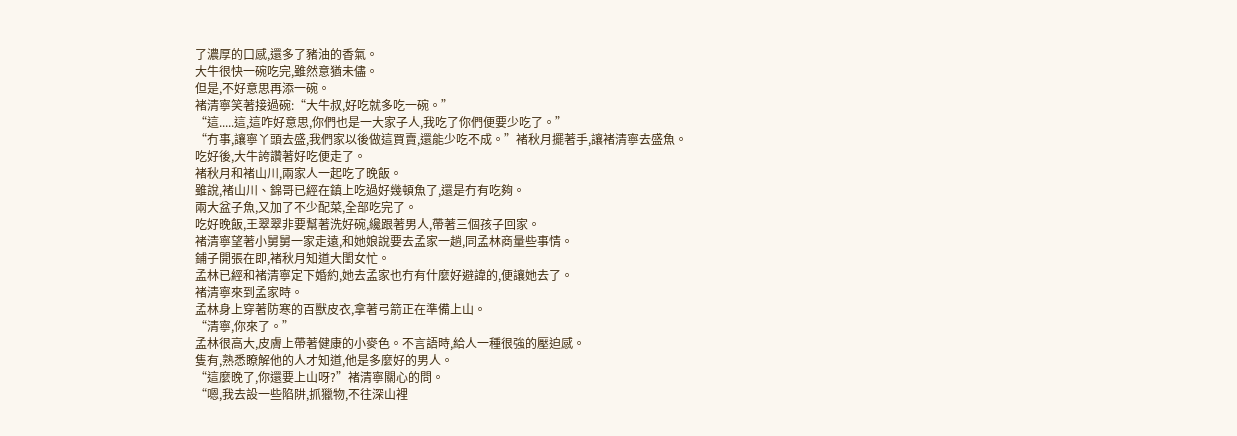了濃厚的口感,還多了豬油的香氣。
大牛很快一碗吃完,雖然意猶未儘。
但是,不好意思再添一碗。
褚清寧笑著接過碗:“大牛叔,好吃就多吃一碗。”
“這.....這,這咋好意思,你們也是一大家子人,我吃了你們便要少吃了。”
“冇事,讓寧丫頭去盛,我們家以後做這買賣,還能少吃不成。”褚秋月擺著手,讓褚清寧去盛魚。
吃好後,大牛誇讚著好吃便走了。
褚秋月和褚山川,兩家人一起吃了晚飯。
雖說,褚山川、錦哥已經在鎮上吃過好幾頓魚了,還是冇有吃夠。
兩大盆子魚,又加了不少配菜,全部吃完了。
吃好晚飯,王翠翠非要幫著洗好碗,纔跟著男人,帶著三個孩子回家。
褚清寧望著小舅舅一家走遠,和她娘說要去孟家一趟,同孟林商量些事情。
鋪子開張在即,褚秋月知道大閨女忙。
孟林已經和褚清寧定下婚約,她去孟家也冇有什麼好避諱的,便讓她去了。
褚清寧來到孟家時。
孟林身上穿著防寒的百獸皮衣,拿著弓箭正在準備上山。
“清寧,你來了。”
孟林很高大,皮膚上帶著健康的小麥色。不言語時,給人一種很強的壓迫感。
隻有,熟悉瞭解他的人才知道,他是多麼好的男人。
“這麼晚了,你還要上山呀?”褚清寧關心的問。
“嗯,我去設一些陷阱,抓獵物,不往深山裡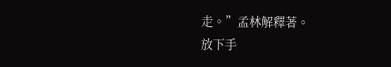走。”孟林解釋著。
放下手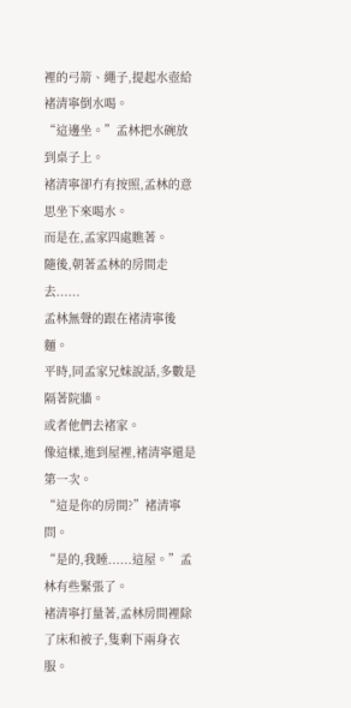裡的弓箭、繩子,提起水壺給褚清寧倒水喝。
“這邊坐。”孟林把水碗放到桌子上。
褚清寧卻冇有按照,孟林的意思坐下來喝水。
而是在,孟家四處瞧著。
隨後,朝著孟林的房間走去......
孟林無聲的跟在褚清寧後麵。
平時,同孟家兄妹說話,多數是隔著院牆。
或者他們去褚家。
像這樣,進到屋裡,褚清寧還是第一次。
“這是你的房間?”褚清寧問。
“是的,我睡......這屋。”孟林有些緊張了。
褚清寧打量著,孟林房間裡除了床和被子,隻剩下兩身衣服。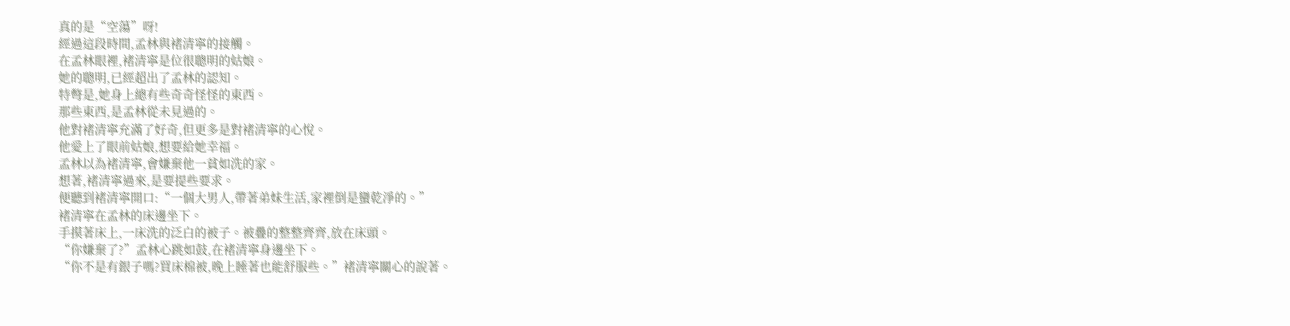真的是“空蕩”呀!
經過這段時間,孟林與褚清寧的接觸。
在孟林眼裡,褚清寧是位很聰明的姑娘。
她的聰明,已經超出了孟林的認知。
特彆是,她身上總有些奇奇怪怪的東西。
那些東西,是孟林從未見過的。
他對褚清寧充滿了好奇,但更多是對褚清寧的心悅。
他愛上了眼前姑娘,想要給她幸福。
孟林以為褚清寧,會嫌棄他一貧如洗的家。
想著,褚清寧過來,是要提些要求。
便聽到褚清寧開口:“一個大男人,帶著弟妹生活,家裡倒是蠻乾淨的。”
褚清寧在孟林的床邊坐下。
手摸著床上,一床洗的泛白的被子。被疊的整整齊齊,放在床頭。
“你嫌棄了?”孟林心跳如鼓,在褚清寧身邊坐下。
“你不是有銀子嗎?買床棉被,晚上睡著也能舒服些。”褚清寧關心的說著。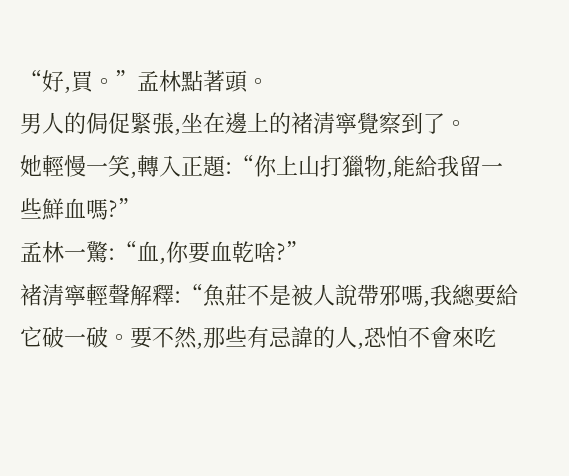“好,買。”孟林點著頭。
男人的侷促緊張,坐在邊上的褚清寧覺察到了。
她輕慢一笑,轉入正題:“你上山打獵物,能給我留一些鮮血嗎?”
孟林一驚:“血,你要血乾啥?”
褚清寧輕聲解釋:“魚莊不是被人說帶邪嗎,我總要給它破一破。要不然,那些有忌諱的人,恐怕不會來吃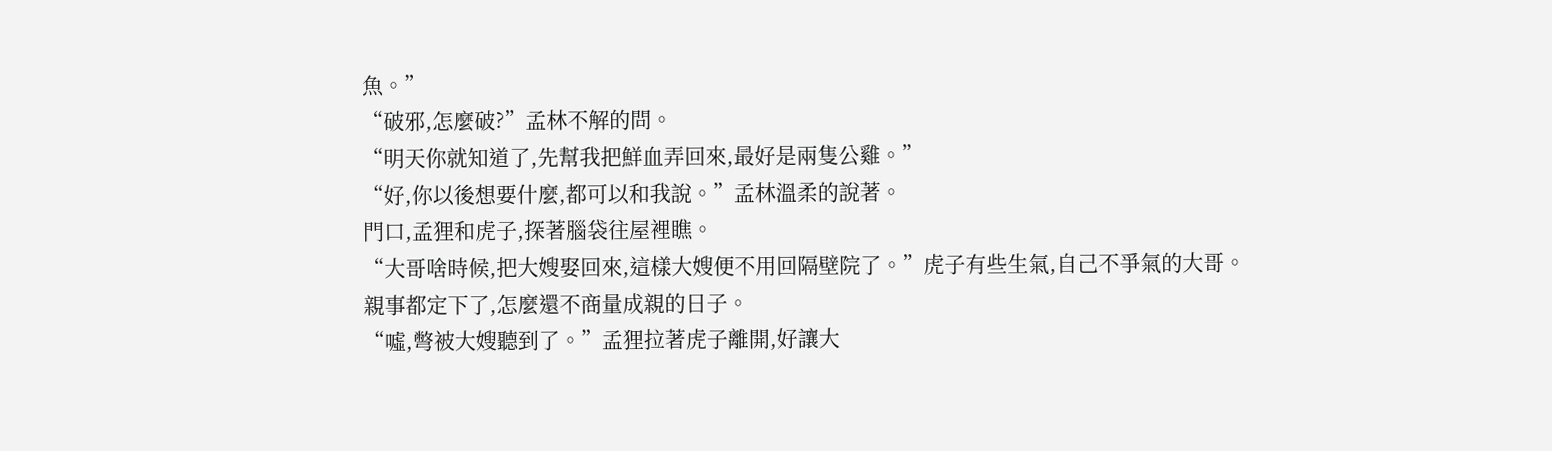魚。”
“破邪,怎麼破?”孟林不解的問。
“明天你就知道了,先幫我把鮮血弄回來,最好是兩隻公雞。”
“好,你以後想要什麼,都可以和我說。”孟林溫柔的說著。
門口,孟狸和虎子,探著腦袋往屋裡瞧。
“大哥啥時候,把大嫂娶回來,這樣大嫂便不用回隔壁院了。”虎子有些生氣,自己不爭氣的大哥。
親事都定下了,怎麼還不商量成親的日子。
“噓,彆被大嫂聽到了。”孟狸拉著虎子離開,好讓大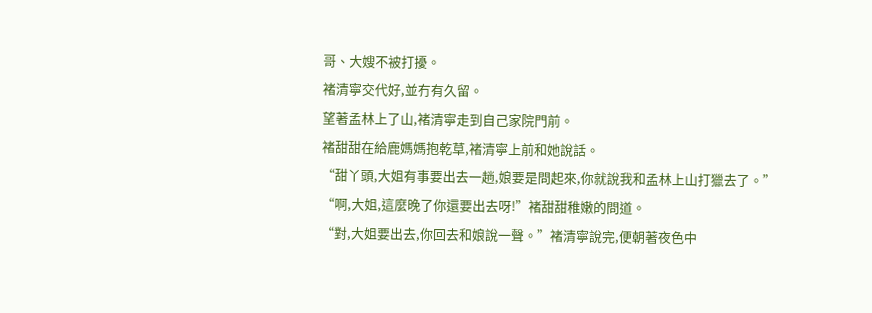哥、大嫂不被打擾。
褚清寧交代好,並冇有久留。
望著孟林上了山,褚清寧走到自己家院門前。
褚甜甜在給鹿媽媽抱乾草,褚清寧上前和她說話。
“甜丫頭,大姐有事要出去一趟,娘要是問起來,你就說我和孟林上山打獵去了。”
“啊,大姐,這麼晚了你還要出去呀!”褚甜甜稚嫩的問道。
“對,大姐要出去,你回去和娘說一聲。”褚清寧說完,便朝著夜色中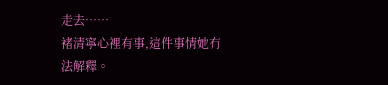走去……
褚清寧心裡有事,這件事情她冇法解釋。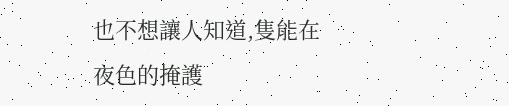也不想讓人知道,隻能在夜色的掩護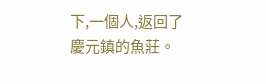下,一個人,返回了慶元鎮的魚莊。